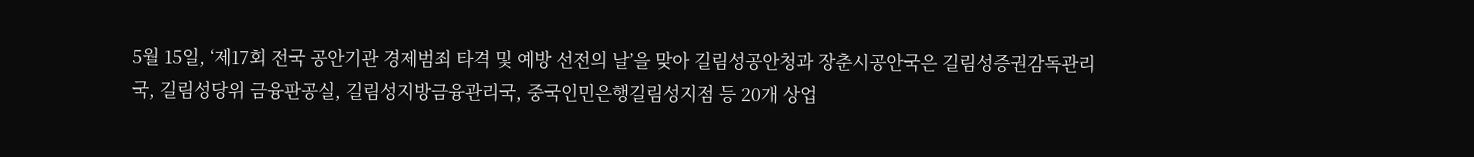5월 15일, ‘제17회 전국 공안기관 경제범죄 타격 및 예방 선전의 날’을 맞아 길림성공안청과 장춘시공안국은 길림성증권감독관리국, 길림성당위 금융판공실, 길림성지방금융관리국, 중국인민은행길림성지점 등 20개 상업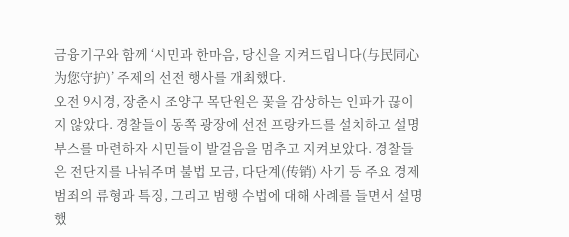금융기구와 함께 ‘시민과 한마음, 당신을 지켜드립니다(与民同心 为您守护)’ 주제의 선전 행사를 개최했다.
오전 9시경, 장춘시 조양구 목단원은 꽃을 감상하는 인파가 끊이지 않았다. 경찰들이 동쪽 광장에 선전 프랑카드를 설치하고 설명 부스를 마련하자 시민들이 발걸음을 멈추고 지켜보았다. 경찰들은 전단지를 나눠주며 불법 모금, 다단계(传销) 사기 등 주요 경제범죄의 류형과 특징, 그리고 범행 수법에 대해 사례를 들면서 설명했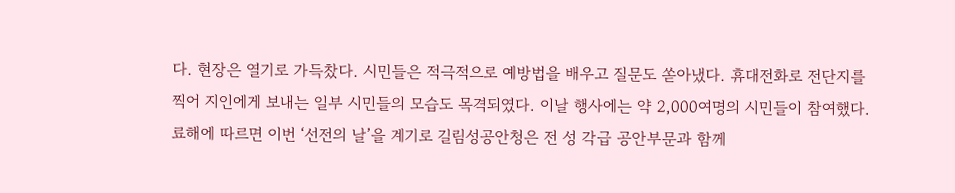다. 현장은 열기로 가득찼다. 시민들은 적극적으로 예방법을 배우고 질문도 쏟아냈다. 휴대전화로 전단지를 찍어 지인에게 보내는 일부 시민들의 모습도 목격되였다. 이날 행사에는 약 2,000여명의 시민들이 참여했다.
료해에 따르면 이번 ‘선전의 날’을 계기로 길림성공안청은 전 성 각급 공안부문과 함께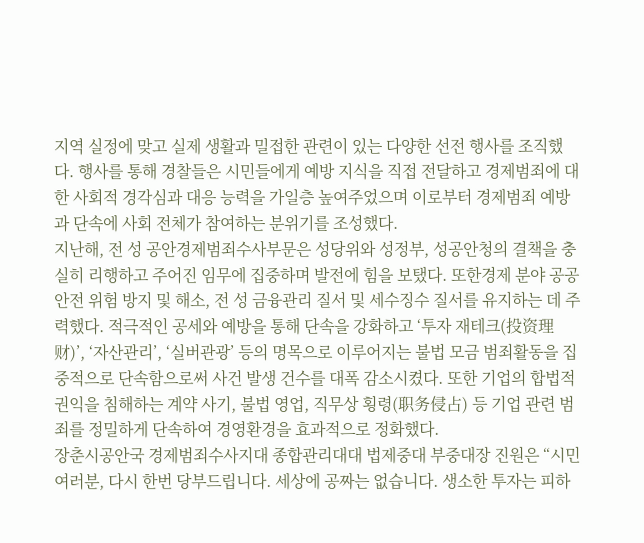지역 실정에 맞고 실제 생활과 밀접한 관련이 있는 다양한 선전 행사를 조직했다. 행사를 통해 경찰들은 시민들에게 예방 지식을 직접 전달하고 경제범죄에 대한 사회적 경각심과 대응 능력을 가일층 높여주었으며 이로부터 경제범죄 예방과 단속에 사회 전체가 참여하는 분위기를 조성했다.
지난해, 전 성 공안경제범죄수사부문은 성당위와 성정부, 성공안청의 결책을 충실히 리행하고 주어진 임무에 집중하며 발전에 힘을 보탰다. 또한경제 분야 공공안전 위험 방지 및 해소, 전 성 금융관리 질서 및 세수징수 질서를 유지하는 데 주력했다. 적극적인 공세와 예방을 통해 단속을 강화하고 ‘투자 재테크(投资理财)’, ‘자산관리’, ‘실버관광’ 등의 명목으로 이루어지는 불법 모금 범죄활동을 집중적으로 단속함으로써 사건 발생 건수를 대폭 감소시켰다. 또한 기업의 합법적 권익을 침해하는 계약 사기, 불법 영업, 직무상 횡령(职务侵占) 등 기업 관련 범죄를 정밀하게 단속하여 경영환경을 효과적으로 정화했다.
장춘시공안국 경제범죄수사지대 종합관리대대 법제중대 부중대장 진원은 “시민 여러분, 다시 한번 당부드립니다. 세상에 공짜는 없습니다. 생소한 투자는 피하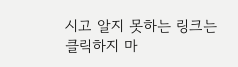시고 알지 못하는 링크는 클릭하지 마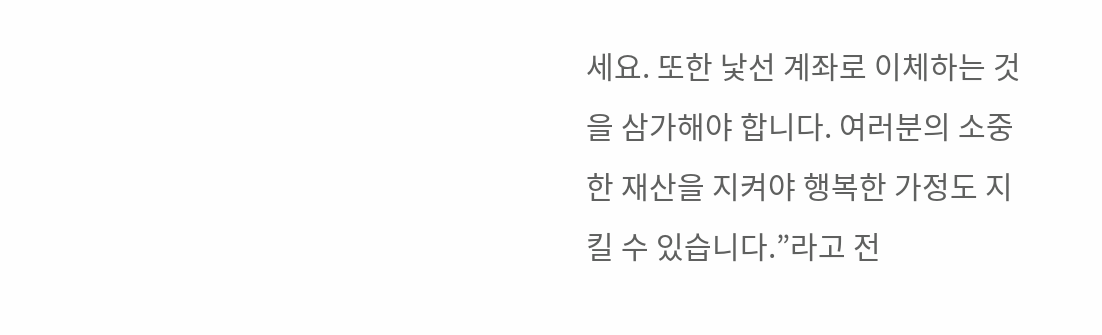세요. 또한 낯선 계좌로 이체하는 것을 삼가해야 합니다. 여러분의 소중한 재산을 지켜야 행복한 가정도 지킬 수 있습니다.”라고 전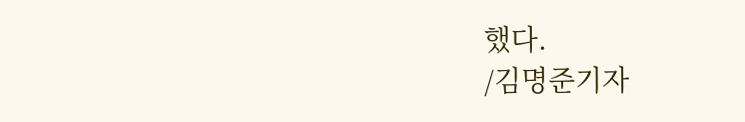했다.
/김명준기자